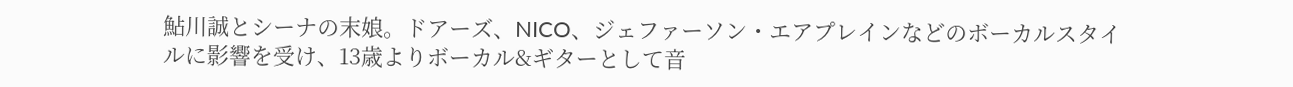鮎川誠とシーナの末娘。ドアーズ、NICO、ジェファーソン・エアプレインなどのボーカルスタイルに影響を受け、13歳よりボーカル&ギターとして音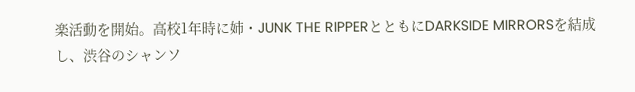楽活動を開始。高校1年時に姉・JUNK THE RIPPERとともにDARKSIDE MIRRORSを結成し、渋谷のシャンソ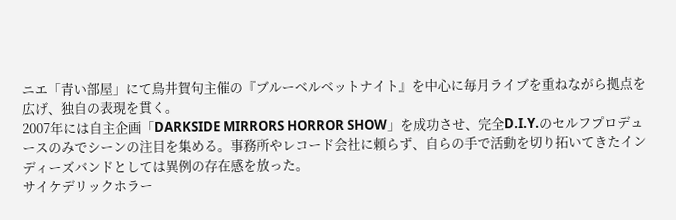ニエ「青い部屋」にて鳥井賀句主催の『ブルーベルベットナイト』を中心に毎月ライブを重ねながら拠点を広げ、独自の表現を貫く。
2007年には自主企画「DARKSIDE MIRRORS HORROR SHOW」を成功させ、完全D.I.Y.のセルフプロデュースのみでシーンの注目を集める。事務所やレコード会社に頼らず、自らの手で活動を切り拓いてきたインディーズバンドとしては異例の存在感を放った。
サイケデリックホラー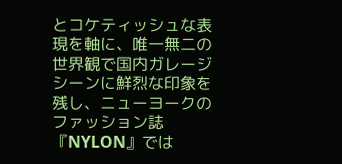とコケティッシュな表現を軸に、唯一無二の世界観で国内ガレージシーンに鮮烈な印象を残し、ニューヨークのファッション誌『NYLON』では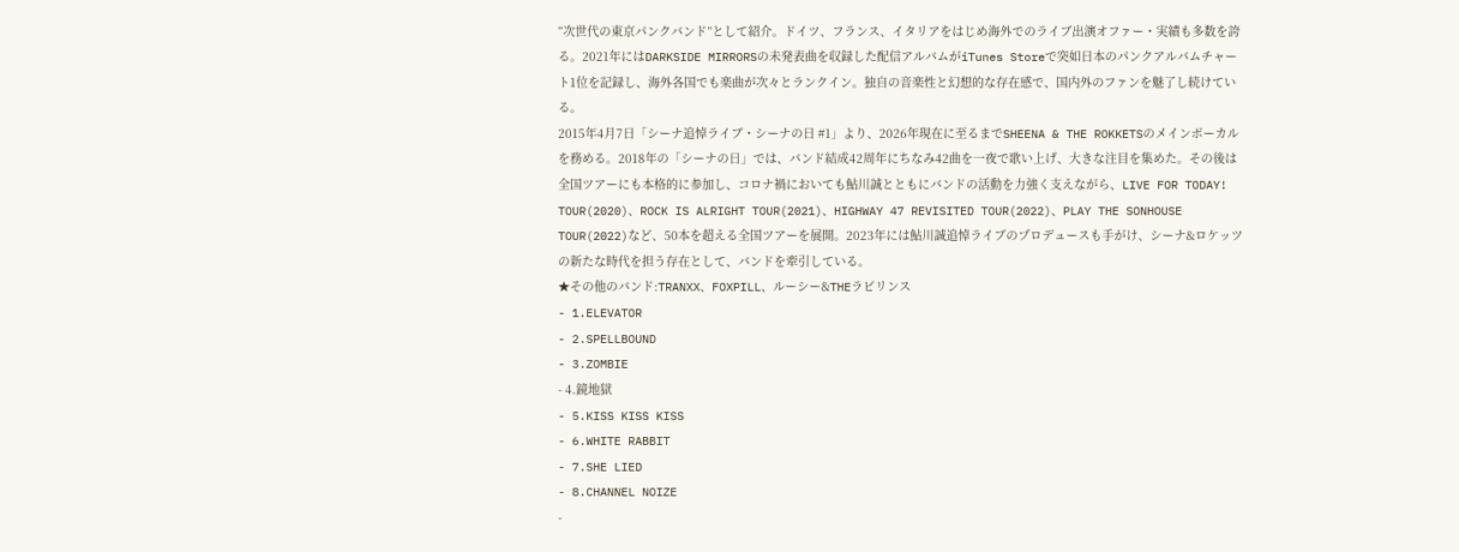“次世代の東京パンクバンド”として紹介。ドイツ、フランス、イタリアをはじめ海外でのライブ出演オファー・実績も多数を誇る。2021年にはDARKSIDE MIRRORSの未発表曲を収録した配信アルバムがiTunes Storeで突如日本のパンクアルバムチャート1位を記録し、海外各国でも楽曲が次々とランクイン。独自の音楽性と幻想的な存在感で、国内外のファンを魅了し続けている。
2015年4月7日「シーナ追悼ライブ・シーナの日 #1」より、2026年現在に至るまでSHEENA & THE ROKKETSのメインボーカルを務める。2018年の「シーナの日」では、バンド結成42周年にちなみ42曲を一夜で歌い上げ、大きな注目を集めた。その後は全国ツアーにも本格的に参加し、コロナ禍においても鮎川誠とともにバンドの活動を力強く支えながら、LIVE FOR TODAY! TOUR(2020)、ROCK IS ALRIGHT TOUR(2021)、HIGHWAY 47 REVISITED TOUR(2022)、PLAY THE SONHOUSE TOUR(2022)など、50本を超える全国ツアーを展開。2023年には鮎川誠追悼ライブのプロデュースも手がけ、シーナ&ロケッツの新たな時代を担う存在として、バンドを牽引している。
★その他のバンド:TRANXX、FOXPILL、ルーシー&THEラビリンス
- 1.ELEVATOR
- 2.SPELLBOUND
- 3.ZOMBIE
- 4.鏡地獄
- 5.KISS KISS KISS
- 6.WHITE RABBIT
- 7.SHE LIED
- 8.CHANNEL NOIZE
-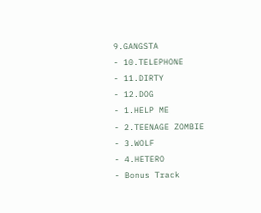9.GANGSTA
- 10.TELEPHONE
- 11.DIRTY
- 12.DOG
- 1.HELP ME
- 2.TEENAGE ZOMBIE
- 3.WOLF
- 4.HETERO
- Bonus Track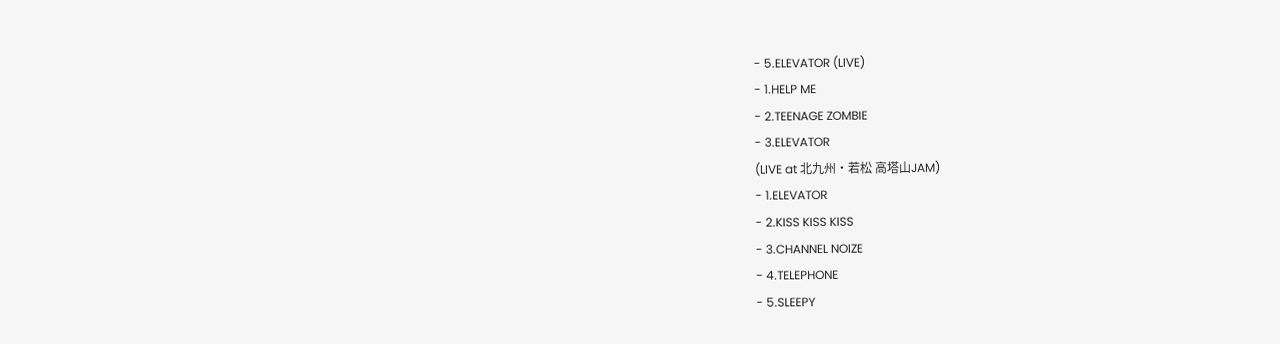- 5.ELEVATOR (LIVE)
- 1.HELP ME
- 2.TEENAGE ZOMBIE
- 3.ELEVATOR
(LIVE at 北九州・若松 高塔山JAM)
- 1.ELEVATOR
- 2.KISS KISS KISS
- 3.CHANNEL NOIZE
- 4.TELEPHONE
- 5.SLEEPY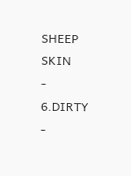SHEEP SKIN
- 6.DIRTY
-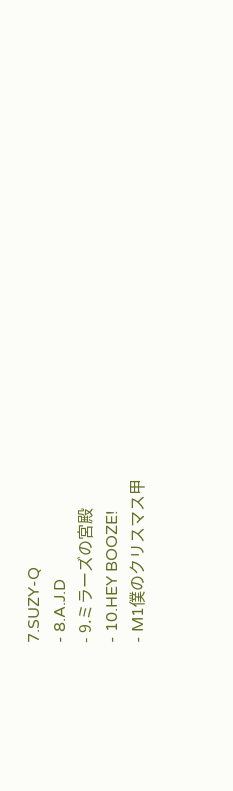7.SUZY-Q
- 8.A.J.D
- 9.ミラーズの宮殿
- 10.HEY BOOZE!
- M1僕のクリスマス甲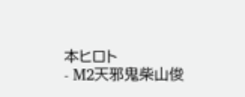本ヒロト
- M2天邪鬼柴山俊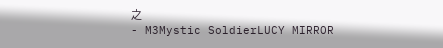之
- M3Mystic SoldierLUCY MIRROR